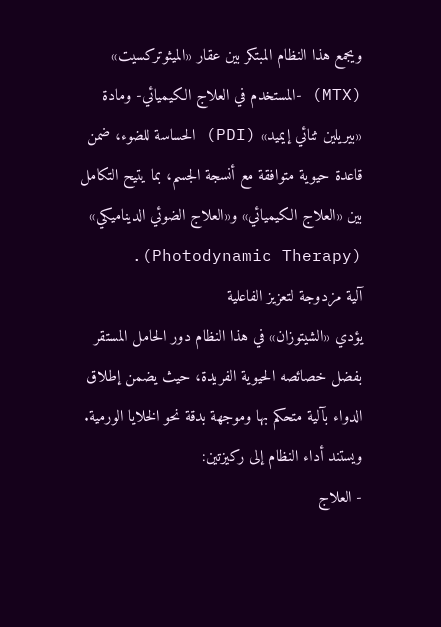ويجمع هذا النظام المبتكر بين عقار «الميثوتركسيت» (MTX) -المستخدم في العلاج الكيميائي- ومادة «بيريلين ثنائي إيميد» (PDI) الحساسة للضوء، ضمن قاعدة حيوية متوافقة مع أنسجة الجسم، بما يتيح التكامل بين «العلاج الكيميائي» و«العلاج الضوئي الديناميكي» (Photodynamic Therapy).
آلية مزدوجة لتعزيز الفاعلية
يؤدي «الشيتوزان» في هذا النظام دور الحامل المستقر بفضل خصائصه الحيوية الفريدة، حيث يضمن إطلاق الدواء بآلية متحكم بها وموجهة بدقة نحو الخلايا الورمية. ويستند أداء النظام إلى ركيزتين:
- العلاج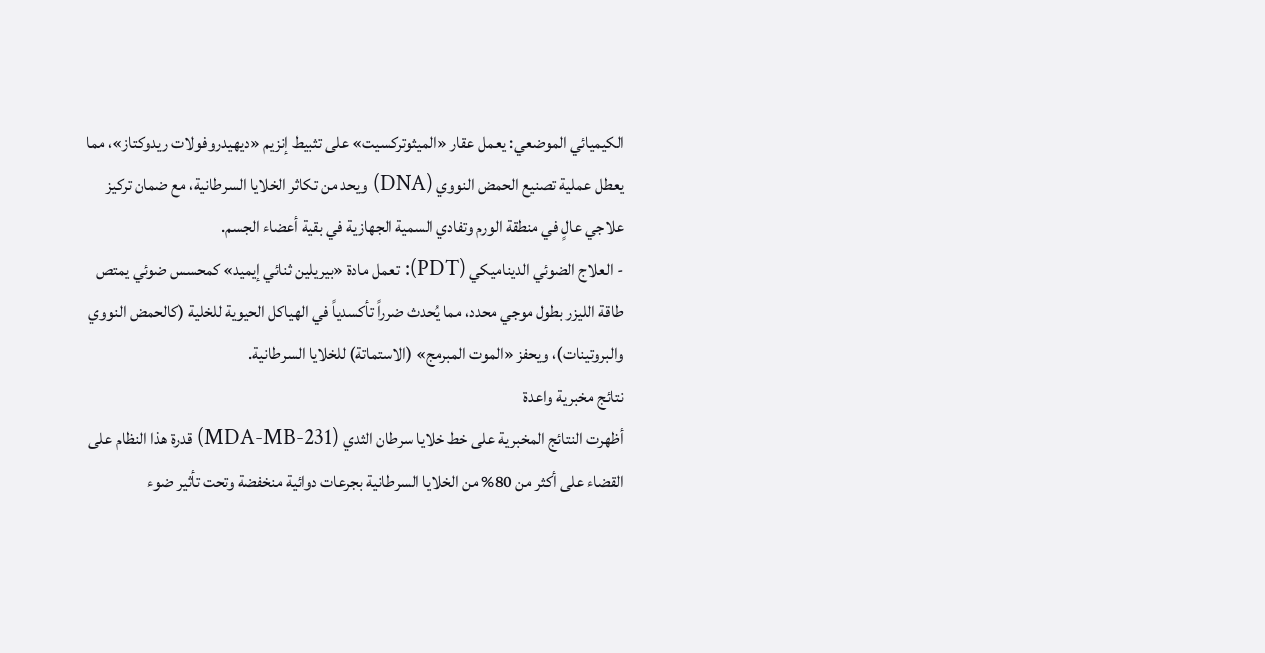الكيميائي الموضعي: يعمل عقار «الميثوتركسيت» على تثبيط إنزيم «ديهيدروفولات ريدوكتاز»، مما يعطل عملية تصنيع الحمض النووي (DNA) ويحد من تكاثر الخلايا السرطانية، مع ضمان تركيز علاجي عالٍ في منطقة الورم وتفادي السمية الجهازية في بقية أعضاء الجسم.
- العلاج الضوئي الديناميكي (PDT): تعمل مادة «بيريلين ثنائي إيميد» كمحسس ضوئي يمتص طاقة الليزر بطول موجي محدد، مما يُحدث ضرراً تأكسدياً في الهياكل الحيوية للخلية (كالحمض النووي والبروتينات)، ويحفز «الموت المبرمج» (الاستماتة) للخلايا السرطانية.
نتائج مخبرية واعدة
أظهرت النتائج المخبرية على خط خلايا سرطان الثدي (MDA-MB-231) قدرة هذا النظام على القضاء على أكثر من 80% من الخلايا السرطانية بجرعات دوائية منخفضة وتحت تأثير ضوء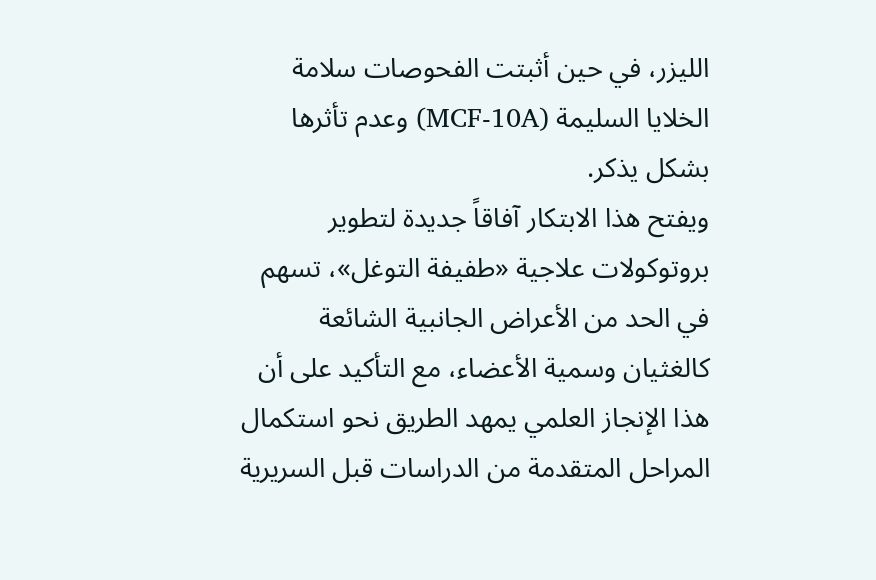الليزر، في حين أثبتت الفحوصات سلامة الخلايا السليمة (MCF-10A) وعدم تأثرها بشكل يذكر.
ويفتح هذا الابتكار آفاقاً جديدة لتطوير بروتوكولات علاجية «طفيفة التوغل»، تسهم في الحد من الأعراض الجانبية الشائعة كالغثيان وسمية الأعضاء، مع التأكيد على أن هذا الإنجاز العلمي يمهد الطريق نحو استكمال المراحل المتقدمة من الدراسات قبل السريرية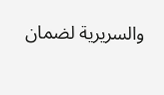والسريرية لضمان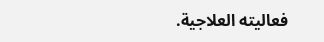فعاليته العلاجية.